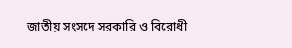জাতীয় সংসদে সরকারি ও বিরোধী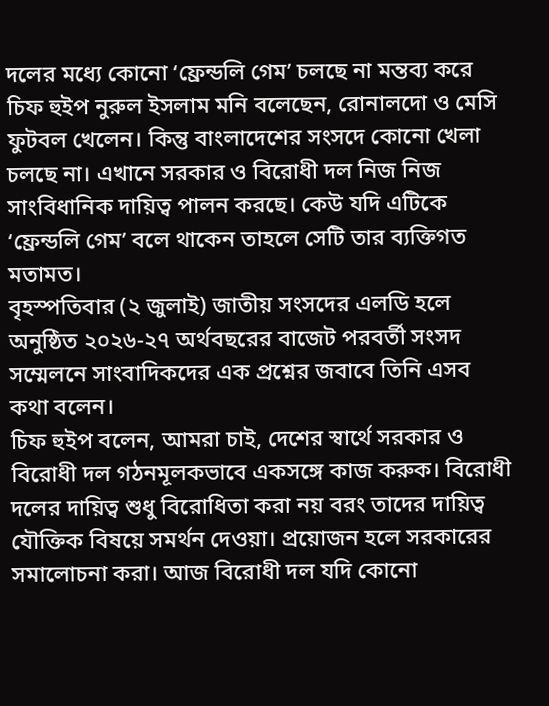দলের মধ্যে কোনো ‘ফ্রেন্ডলি গেম’ চলছে না মন্তব্য করে চিফ হুইপ নুরুল ইসলাম মনি বলেছেন, রোনালদো ও মেসি ফুটবল খেলেন। কিন্তু বাংলাদেশের সংসদে কোনো খেলা চলছে না। এখানে সরকার ও বিরোধী দল নিজ নিজ সাংবিধানিক দায়িত্ব পালন করছে। কেউ যদি এটিকে ‘ফ্রেন্ডলি গেম’ বলে থাকেন তাহলে সেটি তার ব্যক্তিগত মতামত।
বৃহস্পতিবার (২ জুলাই) জাতীয় সংসদের এলডি হলে অনুষ্ঠিত ২০২৬-২৭ অর্থবছরের বাজেট পরবর্তী সংসদ সম্মেলনে সাংবাদিকদের এক প্রশ্নের জবাবে তিনি এসব কথা বলেন।
চিফ হুইপ বলেন, আমরা চাই, দেশের স্বার্থে সরকার ও বিরোধী দল গঠনমূলকভাবে একসঙ্গে কাজ করুক। বিরোধী দলের দায়িত্ব শুধু বিরোধিতা করা নয় বরং তাদের দায়িত্ব যৌক্তিক বিষয়ে সমর্থন দেওয়া। প্রয়োজন হলে সরকারের সমালোচনা করা। আজ বিরোধী দল যদি কোনো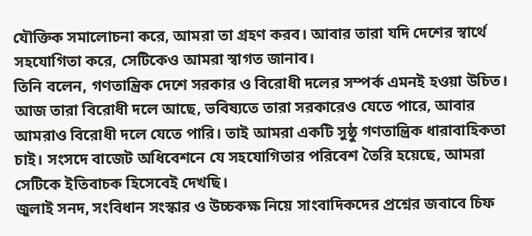যৌক্তিক সমালোচনা করে, আমরা তা গ্রহণ করব। আবার তারা যদি দেশের স্বার্থে সহযোগিতা করে, সেটিকেও আমরা স্বাগত জানাব।
তিনি বলেন, গণতান্ত্রিক দেশে সরকার ও বিরোধী দলের সম্পর্ক এমনই হওয়া উচিত। আজ তারা বিরোধী দলে আছে, ভবিষ্যতে তারা সরকারেও যেতে পারে, আবার আমরাও বিরোধী দলে যেতে পারি। তাই আমরা একটি সুষ্ঠু গণতান্ত্রিক ধারাবাহিকতা চাই। সংসদে বাজেট অধিবেশনে যে সহযোগিতার পরিবেশ তৈরি হয়েছে, আমরা সেটিকে ইতিবাচক হিসেবেই দেখছি।
জুলাই সনদ, সংবিধান সংস্কার ও উচ্চকক্ষ নিয়ে সাংবাদিকদের প্রশ্নের জবাবে চিফ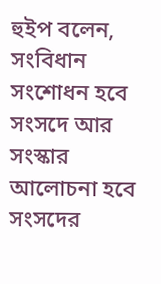হুইপ বলেন, সংবিধান সংশোধন হবে সংসদে আর সংস্কার আলোচনা হবে সংসদের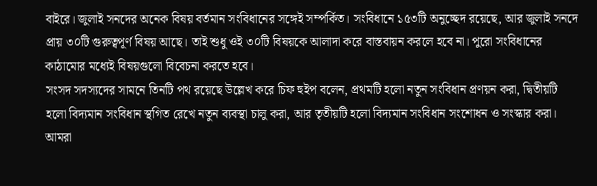বাইরে। জুলাই সনদের অনেক বিষয় বর্তমান সংবিধানের সঙ্গেই সম্পর্কিত। সংবিধানে ১৫৩টি অনুচ্ছেদ রয়েছে, আর জুলাই সনদে প্রায় ৩০টি গুরুত্বপূর্ণ বিষয় আছে। তাই শুধু ওই ৩০টি বিষয়কে আলাদা করে বাস্তবায়ন করলে হবে না। পুরো সংবিধানের কাঠামোর মধ্যেই বিষয়গুলো বিবেচনা করতে হবে।
সংসদ সদস্যদের সামনে তিনটি পথ রয়েছে উল্লেখ করে চিফ হুইপ বলেন, প্রথমটি হলো নতুন সংবিধান প্রণয়ন করা, দ্বিতীয়টি হলো বিদ্যমান সংবিধান স্থগিত রেখে নতুন ব্যবস্থা চালু করা, আর তৃতীয়টি হলো বিদ্যমান সংবিধান সংশোধন ও সংস্কার করা। আমরা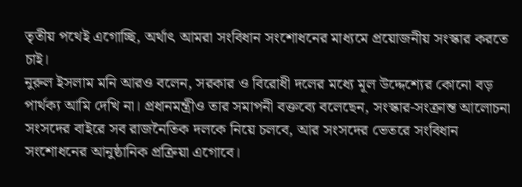তৃতীয় পথেই এগোচ্ছি, অর্থাৎ আমরা সংবিধান সংশোধনের মাধ্যমে প্রয়োজনীয় সংস্কার করতে চাই।
নুরুল ইসলাম মনি আরও বলেন, সরকার ও বিরোধী দলের মধ্যে মূল উদ্দেশ্যের কোনো বড় পার্থক্য আমি দেখি না। প্রধানমন্ত্রীও তার সমাপনী বক্তব্যে বলেছেন, সংস্কার-সংক্রান্ত আলোচনা সংসদের বাইরে সব রাজনৈতিক দলকে নিয়ে চলবে, আর সংসদের ভেতরে সংবিধান সংশোধনের আনুষ্ঠানিক প্রক্রিয়া এগোবে।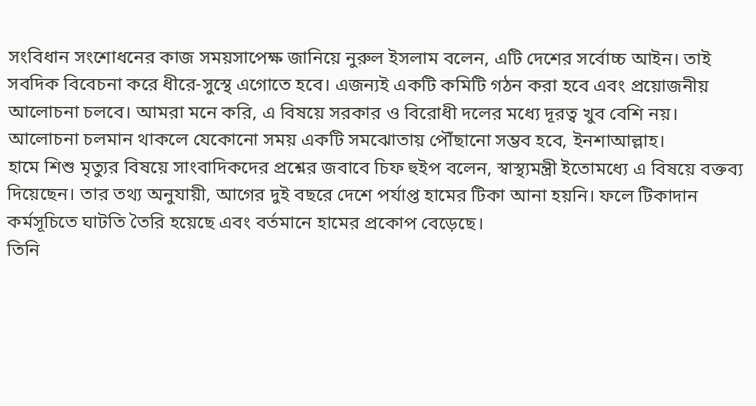সংবিধান সংশোধনের কাজ সময়সাপেক্ষ জানিয়ে নুরুল ইসলাম বলেন, এটি দেশের সর্বোচ্চ আইন। তাই সবদিক বিবেচনা করে ধীরে-সুস্থে এগোতে হবে। এজন্যই একটি কমিটি গঠন করা হবে এবং প্রয়োজনীয় আলোচনা চলবে। আমরা মনে করি, এ বিষয়ে সরকার ও বিরোধী দলের মধ্যে দূরত্ব খুব বেশি নয়। আলোচনা চলমান থাকলে যেকোনো সময় একটি সমঝোতায় পৌঁছানো সম্ভব হবে, ইনশাআল্লাহ।
হামে শিশু মৃত্যুর বিষয়ে সাংবাদিকদের প্রশ্নের জবাবে চিফ হুইপ বলেন, স্বাস্থ্যমন্ত্রী ইতোমধ্যে এ বিষয়ে বক্তব্য দিয়েছেন। তার তথ্য অনুযায়ী, আগের দুই বছরে দেশে পর্যাপ্ত হামের টিকা আনা হয়নি। ফলে টিকাদান কর্মসূচিতে ঘাটতি তৈরি হয়েছে এবং বর্তমানে হামের প্রকোপ বেড়েছে।
তিনি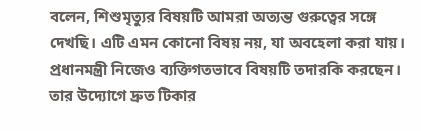বলেন, শিশুমৃত্যুর বিষয়টি আমরা অত্যন্ত গুরুত্বের সঙ্গে দেখছি। এটি এমন কোনো বিষয় নয়, যা অবহেলা করা যায়। প্রধানমন্ত্রী নিজেও ব্যক্তিগতভাবে বিষয়টি তদারকি করছেন। তার উদ্যোগে দ্রুত টিকার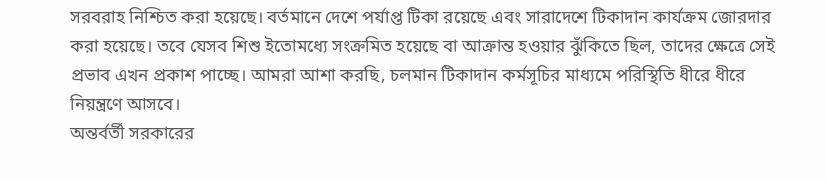সরবরাহ নিশ্চিত করা হয়েছে। বর্তমানে দেশে পর্যাপ্ত টিকা রয়েছে এবং সারাদেশে টিকাদান কার্যক্রম জোরদার করা হয়েছে। তবে যেসব শিশু ইতোমধ্যে সংক্রমিত হয়েছে বা আক্রান্ত হওয়ার ঝুঁকিতে ছিল, তাদের ক্ষেত্রে সেই প্রভাব এখন প্রকাশ পাচ্ছে। আমরা আশা করছি, চলমান টিকাদান কর্মসূচির মাধ্যমে পরিস্থিতি ধীরে ধীরে নিয়ন্ত্রণে আসবে।
অন্তর্বর্তী সরকারের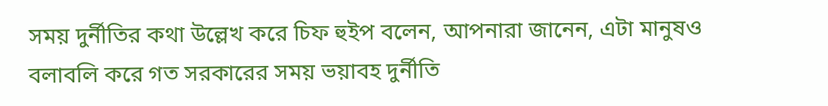সময় দুর্নীতির কথা উল্লেখ করে চিফ হুইপ বলেন, আপনারা জানেন, এটা মানুষও বলাবলি করে গত সরকারের সময় ভয়াবহ দুর্নীতি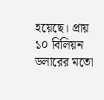হয়েছে। প্রায় ১০ বিলিয়ন ডলারের মতো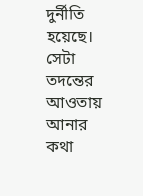দুর্নীতি হয়েছে। সেটা তদন্তের আওতায় আনার কথা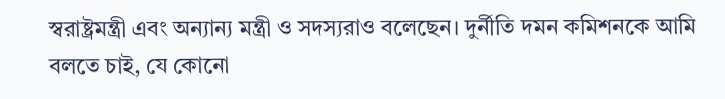স্বরাষ্ট্রমন্ত্রী এবং অন্যান্য মন্ত্রী ও সদস্যরাও বলেছেন। দুর্নীতি দমন কমিশনকে আমি বলতে চাই, যে কোনো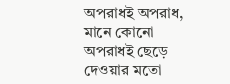অপরাধই অপরাধ, মানে কোনো অপরাধই ছেড়ে দেওয়ার মতো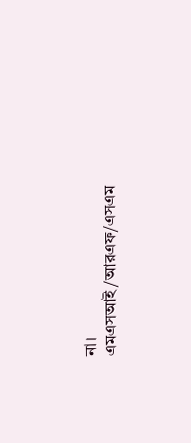না।
এমএসআই/আরএফ/এসএম